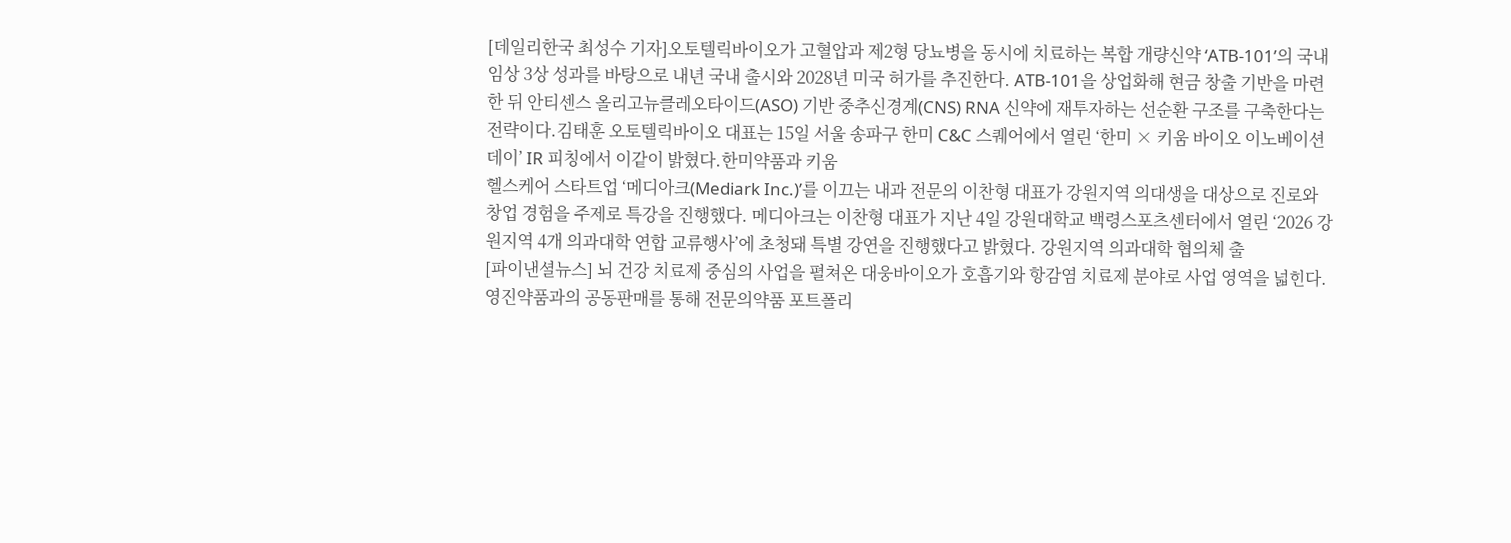[데일리한국 최성수 기자]오토텔릭바이오가 고혈압과 제2형 당뇨병을 동시에 치료하는 복합 개량신약 ‘ATB-101’의 국내 임상 3상 성과를 바탕으로 내년 국내 출시와 2028년 미국 허가를 추진한다. ATB-101을 상업화해 현금 창출 기반을 마련한 뒤 안티센스 올리고뉴클레오타이드(ASO) 기반 중추신경계(CNS) RNA 신약에 재투자하는 선순환 구조를 구축한다는 전략이다.김태훈 오토텔릭바이오 대표는 15일 서울 송파구 한미 C&C 스퀘어에서 열린 ‘한미 × 키움 바이오 이노베이션 데이’ IR 피칭에서 이같이 밝혔다.한미약품과 키움
헬스케어 스타트업 ‘메디아크(Mediark Inc.)’를 이끄는 내과 전문의 이찬형 대표가 강원지역 의대생을 대상으로 진로와 창업 경험을 주제로 특강을 진행했다. 메디아크는 이찬형 대표가 지난 4일 강원대학교 백령스포츠센터에서 열린 ‘2026 강원지역 4개 의과대학 연합 교류행사’에 초청돼 특별 강연을 진행했다고 밝혔다. 강원지역 의과대학 협의체 출
[파이낸셜뉴스] 뇌 건강 치료제 중심의 사업을 펼쳐온 대웅바이오가 호흡기와 항감염 치료제 분야로 사업 영역을 넓힌다. 영진약품과의 공동판매를 통해 전문의약품 포트폴리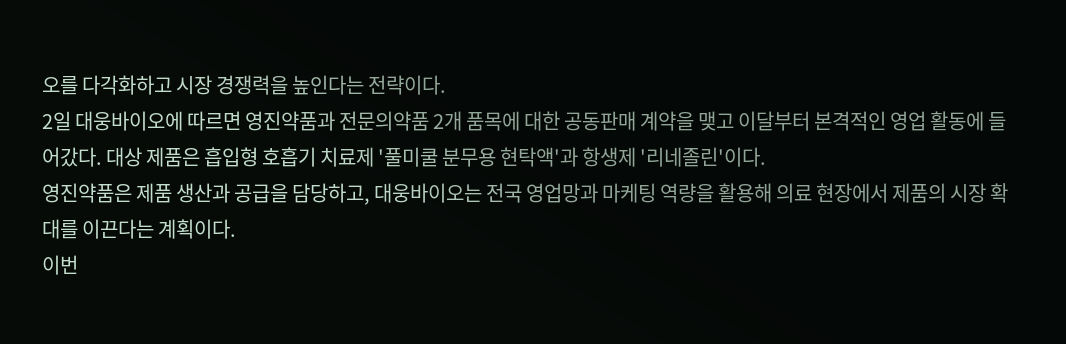오를 다각화하고 시장 경쟁력을 높인다는 전략이다.
2일 대웅바이오에 따르면 영진약품과 전문의약품 2개 품목에 대한 공동판매 계약을 맺고 이달부터 본격적인 영업 활동에 들어갔다. 대상 제품은 흡입형 호흡기 치료제 '풀미쿨 분무용 현탁액'과 항생제 '리네졸린'이다.
영진약품은 제품 생산과 공급을 담당하고, 대웅바이오는 전국 영업망과 마케팅 역량을 활용해 의료 현장에서 제품의 시장 확대를 이끈다는 계획이다.
이번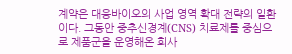계약은 대웅바이오의 사업 영역 확대 전략의 일환이다. 그동안 중추신경계(CNS) 치료제를 중심으로 제품군을 운영해온 회사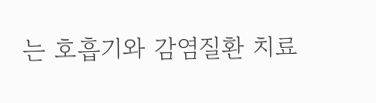는 호흡기와 감염질환 치료